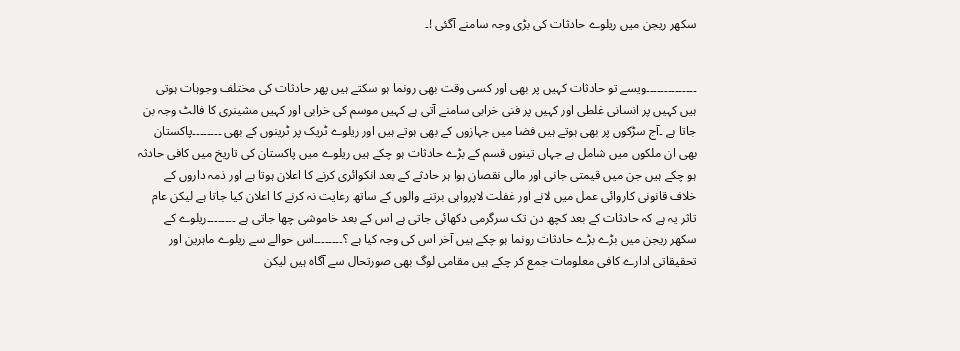سکھر ریجن میں ریلوے حادثات کی بڑی وجہ سامنے آگئی !۔


۔۔۔۔۔۔۔۔۔۔۔۔۔۔ویسے تو حادثات کہیں پر بھی اور کسی وقت بھی رونما ہو سکتے ہیں پھر حادثات کی مختلف وجوہات ہوتی ہیں کہیں پر انسانی غلطی اور کہیں پر فنی خرابی سامنے آتی ہے کہیں موسم کی خرابی اور کہیں مشینری کا فالٹ وجہ بن جاتا ہے ۔آج سڑکوں پر بھی ہوتے ہیں فضا میں جہازوں کے بھی ہوتے ہیں اور ریلوے ٹریک پر ٹرینوں کے بھی ۔۔۔۔۔۔۔۔پاکستان بھی ان ملکوں میں شامل ہے جہاں تینوں قسم کے بڑے حادثات ہو چکے ہیں ریلوے میں پاکستان کی تاریخ میں کافی حادثہ ہو چکے ہیں جن میں قیمتی جانی اور مالی نقصان ہوا ہر حادثے کے بعد انکوائری کرنے کا اعلان ہوتا ہے اور ذمہ داروں کے خلاف قانونی کاروائی عمل میں لانے اور غفلت لاپرواہی برتنے والوں کے ساتھ رعایت نہ کرنے کا اعلان کیا جاتا ہے لیکن عام تاثر یہ ہے کہ حادثات کے بعد کچھ دن تک سرگرمی دکھائی جاتی ہے اس کے بعد خاموشی چھا جاتی ہے ۔۔۔۔۔۔۔۔ریلوے کے سکھر ریجن میں بڑے بڑے حادثات رونما ہو چکے ہیں آخر اس کی وجہ کیا ہے ؟۔۔۔۔۔۔۔۔اس حوالے سے ریلوے ماہرین اور تحقیقاتی ادارے کافی معلومات جمع کر چکے ہیں مقامی لوگ بھی صورتحال سے آگاہ ہیں لیکن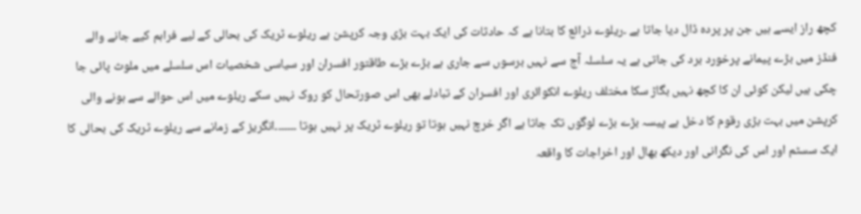کچھ راز ایسے ہیں جن پر پردہ ڈال دیا جاتا ہے ۔ریلوے ذرائع کا بتانا ہے کہ حادثات کی ایک بہت بڑی وجہ کرپشن ہے ریلوے ٹریک کی بحالی کے لیے فراہم کیے جانے والے فنڈز میں بڑے پیمانے پرخورد برد کی جاتی ہے یہ سلسلہ آج سے نہیں برسوں سے جاری ہے بڑے بڑے طاقتور افسران اور سیاسی شخصیات اس سلسلے میں ملوث پائی جا چکی ہیں لیکن کوئی ان کا کچھ نہیں بگاڑ سکا مختلف ریلوے انکوائری اور افسران کے تبادلے بھی اس صورتحال کو روک نہیں سکے ریلوے میں اس حوالے سے ہونے والی کرپشن میں بہت بڑی رقوم کا دخل ہے پیسہ بڑے بڑے لوگوں تک جاتا ہے اگر خرچ نہیں ہوتا تو ریلوے ٹریک پر نہیں ہوتا ۔۔۔۔۔۔۔انگریز کے زمانے سے ریلوے ٹریک کی بحالی کا ایک سسٹم اور اس کی نگرانی اور دیکھ بھال اور اخراجات کا واقعہ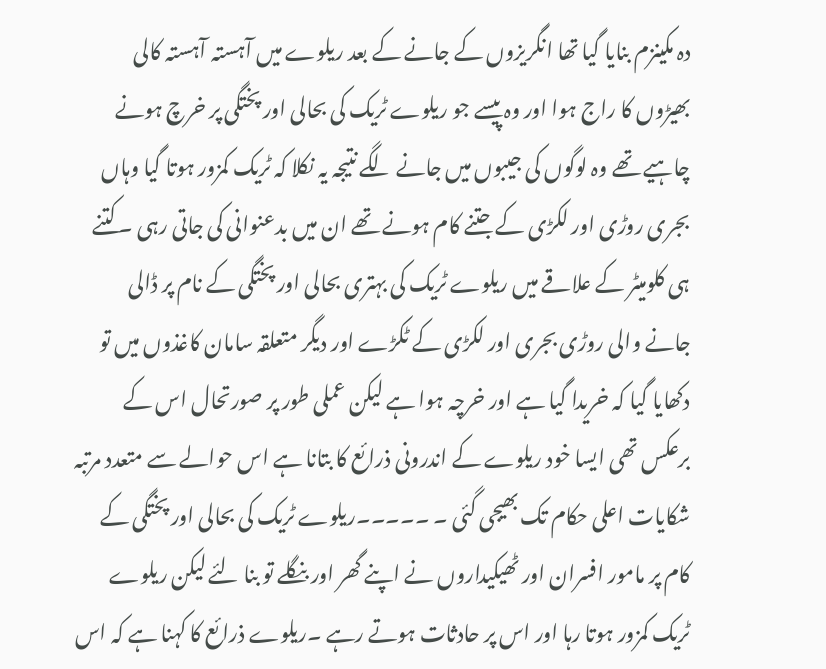دہ مکینزم بنایا گیا تھا انگریزوں کے جانے کے بعد ریلوے میں آہستہ آہستہ کالی بھیڑوں کا راج ہوا اور وہ پیسے جو ریلوے ٹریک کی بحالی اور پختگی پر خرچ ہونے چاہیے تھے وہ لوگوں کی جیبوں میں جانے لگے نتیجہ یہ نکلا کہ ٹریک کمزور ہوتا گیا وہاں بجری روڑی اور لکڑی کے جتنے کام ہونے تھے ان میں بدعنوانی کی جاتی رہی ۔کتنے ہی کلومیٹر کے علاقے میں ریلوے ٹریک کی بہتری بحالی اور پختگی کے نام پر ڈالی جانے والی روڑی بجری اور لکڑی کے ٹکڑے اور دیگر متعلقہ سامان کاغذوں میں تو دکھایا گیا کہ خریدا گیا ہے اور خرچہ ہوا ہے لیکن عملی طور پر صورتحال اس کے برعکس تھی ایسا خود ریلوے کے اندرونی ذرائع کا بتانا ہے اس حوالے سے متعدد مرتبہ شکایات اعلی حکام تک بھیجی گئی ۔ ۔۔۔۔۔ریلوے ٹریک کی بحالی اور پختگی کے کام پر مامور افسران اور ٹھیکیداروں نے اپنے گھر اور بنگلے تو بنا لئے لیکن ریلوے ٹریک کمزور ہوتا رہا اور اس پر حادثات ہوتے رہے ۔ریلوے ذرائع کا کہنا ہے کہ اس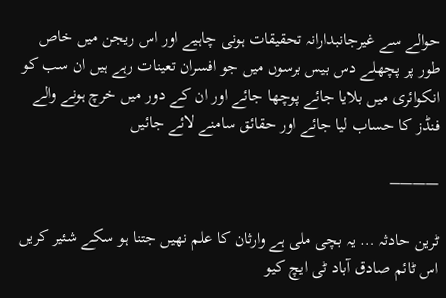حوالے سے غیرجانبدارانہ تحقیقات ہونی چاہیے اور اس ریجن میں خاص طور پر پچھلے دس بیس برسوں میں جو افسران تعینات رہے ہیں ان سب کو انکوائری میں بلایا جائے پوچھا جائے اور ان کے دور میں خرچ ہونے والے فنڈز کا حساب لیا جائے اور حقائق سامنے لائے جائیں

———–

ٹرین حادثہ … یہ بچی ملی ہے وارثان کا علم نھیں جتنا ہو سکے شئیر کریں اس ٹائم صادق آباد ٹی ایچ کیو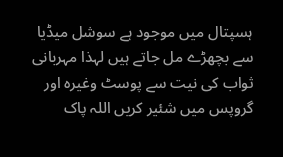ہسپتال میں موجود ہے سوشل میڈیا سے بچھڑے مل جاتے ہیں لہذا مہربانی ثواب کی نیت سے پوسٹ وغیرہ اور گروپس میں شئیر کریں اللہ پاک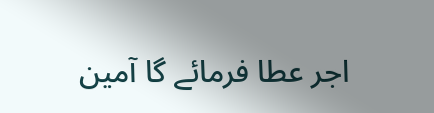اجر عطا فرمائے گا آمین